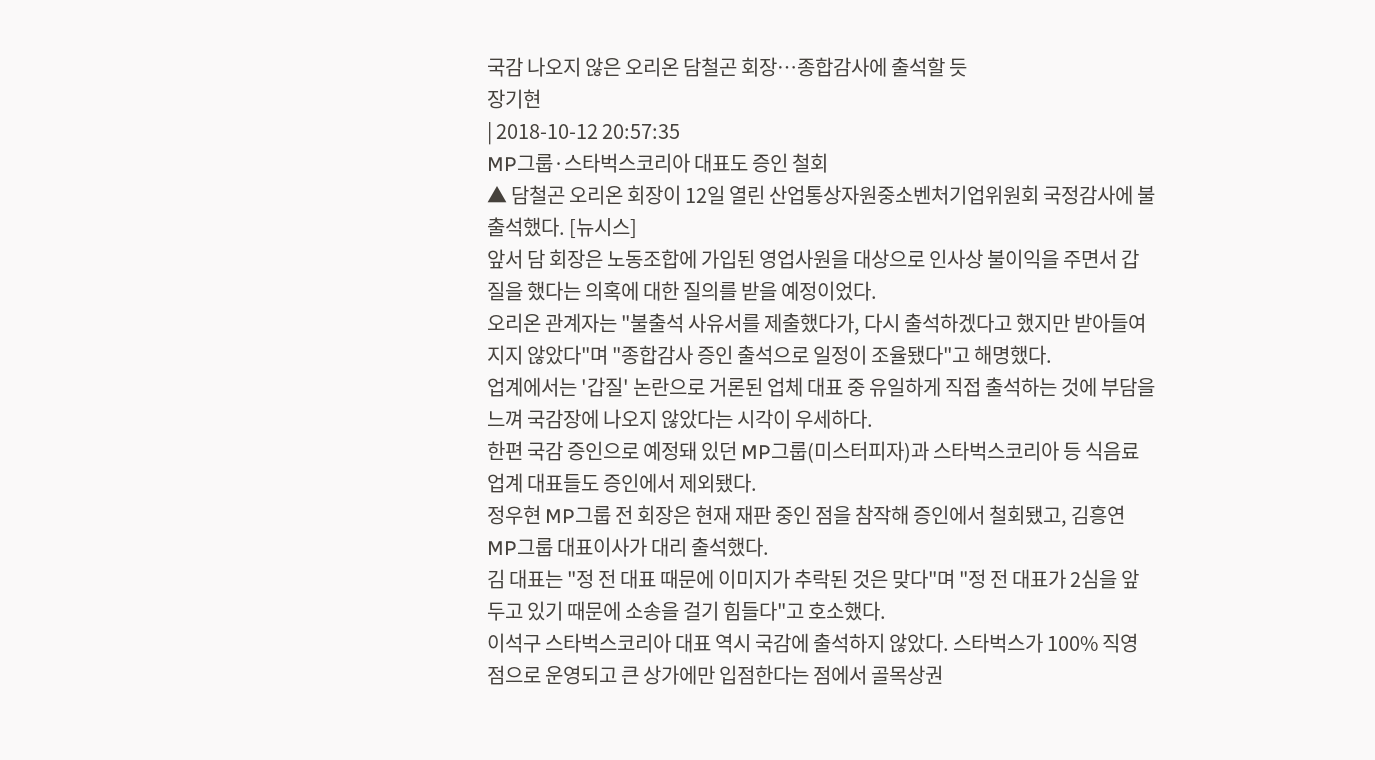국감 나오지 않은 오리온 담철곤 회장…종합감사에 출석할 듯
장기현
| 2018-10-12 20:57:35
MP그룹·스타벅스코리아 대표도 증인 철회
▲ 담철곤 오리온 회장이 12일 열린 산업통상자원중소벤처기업위원회 국정감사에 불출석했다. [뉴시스]
앞서 담 회장은 노동조합에 가입된 영업사원을 대상으로 인사상 불이익을 주면서 갑질을 했다는 의혹에 대한 질의를 받을 예정이었다.
오리온 관계자는 "불출석 사유서를 제출했다가, 다시 출석하겠다고 했지만 받아들여지지 않았다"며 "종합감사 증인 출석으로 일정이 조율됐다"고 해명했다.
업계에서는 '갑질' 논란으로 거론된 업체 대표 중 유일하게 직접 출석하는 것에 부담을 느껴 국감장에 나오지 않았다는 시각이 우세하다.
한편 국감 증인으로 예정돼 있던 MP그룹(미스터피자)과 스타벅스코리아 등 식음료 업계 대표들도 증인에서 제외됐다.
정우현 MP그룹 전 회장은 현재 재판 중인 점을 참작해 증인에서 철회됐고, 김흥연 MP그룹 대표이사가 대리 출석했다.
김 대표는 "정 전 대표 때문에 이미지가 추락된 것은 맞다"며 "정 전 대표가 2심을 앞두고 있기 때문에 소송을 걸기 힘들다"고 호소했다.
이석구 스타벅스코리아 대표 역시 국감에 출석하지 않았다. 스타벅스가 100% 직영점으로 운영되고 큰 상가에만 입점한다는 점에서 골목상권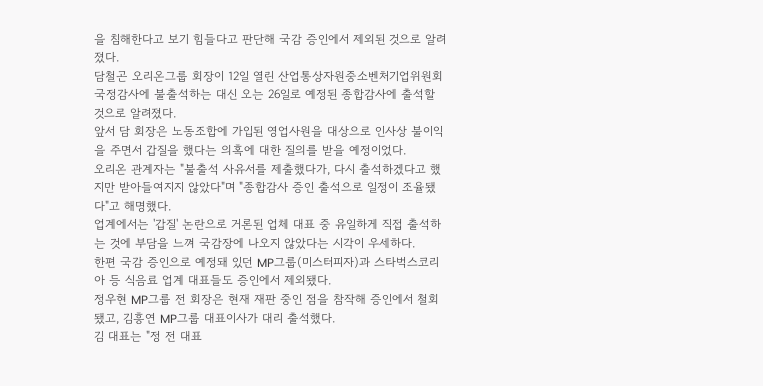을 침해한다고 보기 힘들다고 판단해 국감 증인에서 제외된 것으로 알려졌다.
담철곤 오리온그룹 회장이 12일 열린 산업통상자원중소벤처기업위원회 국정감사에 불출석하는 대신 오는 26일로 예정된 종합감사에 출석할 것으로 알려졌다.
앞서 담 회장은 노동조합에 가입된 영업사원을 대상으로 인사상 불이익을 주면서 갑질을 했다는 의혹에 대한 질의를 받을 예정이었다.
오리온 관계자는 "불출석 사유서를 제출했다가, 다시 출석하겠다고 했지만 받아들여지지 않았다"며 "종합감사 증인 출석으로 일정이 조율됐다"고 해명했다.
업계에서는 '갑질' 논란으로 거론된 업체 대표 중 유일하게 직접 출석하는 것에 부담을 느껴 국감장에 나오지 않았다는 시각이 우세하다.
한편 국감 증인으로 예정돼 있던 MP그룹(미스터피자)과 스타벅스코리아 등 식음료 업계 대표들도 증인에서 제외됐다.
정우현 MP그룹 전 회장은 현재 재판 중인 점을 참작해 증인에서 철회됐고, 김흥연 MP그룹 대표이사가 대리 출석했다.
김 대표는 "정 전 대표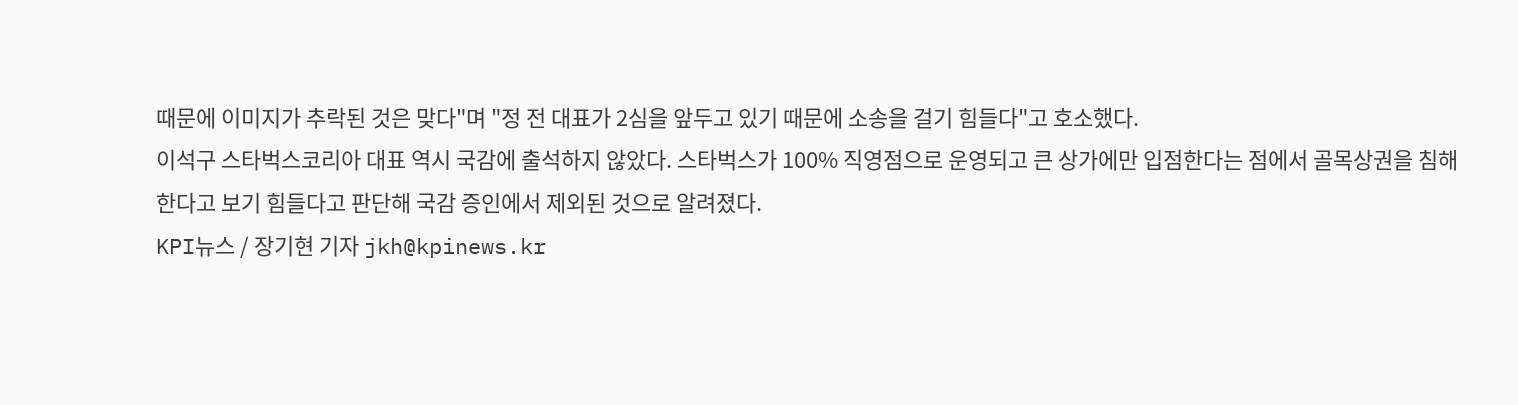때문에 이미지가 추락된 것은 맞다"며 "정 전 대표가 2심을 앞두고 있기 때문에 소송을 걸기 힘들다"고 호소했다.
이석구 스타벅스코리아 대표 역시 국감에 출석하지 않았다. 스타벅스가 100% 직영점으로 운영되고 큰 상가에만 입점한다는 점에서 골목상권을 침해한다고 보기 힘들다고 판단해 국감 증인에서 제외된 것으로 알려졌다.
KPI뉴스 / 장기현 기자 jkh@kpinews.kr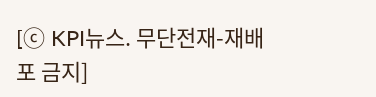[ⓒ KPI뉴스. 무단전재-재배포 금지]